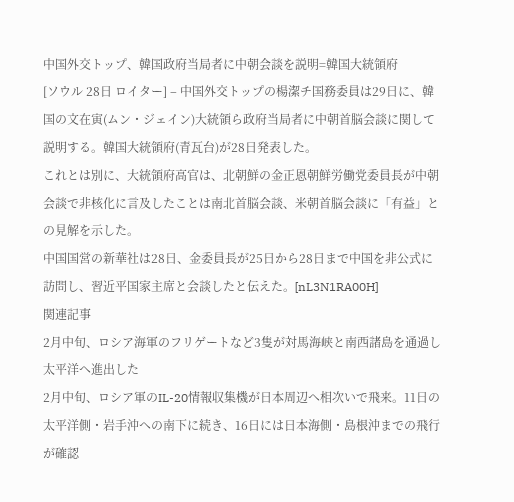中国外交トップ、韓国政府当局者に中朝会談を説明=韓国大統領府
[ソウル 28日 ロイター] – 中国外交トップの楊潔チ国務委員は29日に、韓国の文在寅(ムン・ジェイン)大統領ら政府当局者に中朝首脳会談に関して説明する。韓国大統領府(青瓦台)が28日発表した。
これとは別に、大統領府高官は、北朝鮮の金正恩朝鮮労働党委員長が中朝会談で非核化に言及したことは南北首脳会談、米朝首脳会談に「有益」との見解を示した。
中国国営の新華社は28日、金委員長が25日から28日まで中国を非公式に訪問し、習近平国家主席と会談したと伝えた。[nL3N1RA00H]
関連記事
2月中旬、ロシア海軍のフリゲートなど3隻が対馬海峡と南西諸島を通過し太平洋へ進出した
2月中旬、ロシア軍のIL-20情報収集機が日本周辺へ相次いで飛来。11日の太平洋側・岩手沖への南下に続き、16日には日本海側・島根沖までの飛行が確認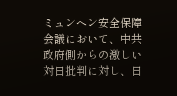ミュンヘン安全保障会議において、中共政府側からの激しい対日批判に対し、日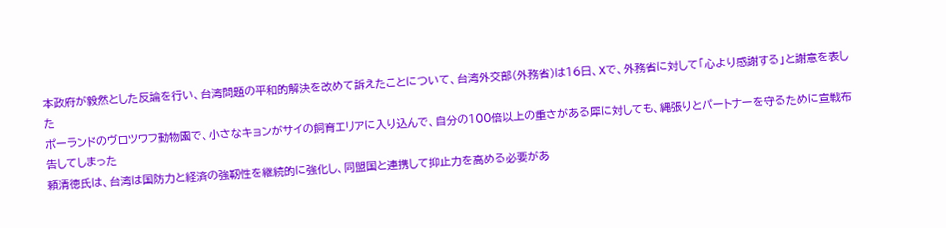本政府が毅然とした反論を行い、台湾問題の平和的解決を改めて訴えたことについて、台湾外交部(外務省)は16日、Xで、外務省に対して「心より感謝する」と謝意を表した
ポーランドのヴロツワフ動物園で、小さなキョンがサイの飼育エリアに入り込んで、自分の100倍以上の重さがある犀に対しても、縄張りとパートナーを守るために宣戦布告してしまった
頼清徳氏は、台湾は国防力と経済の強靭性を継続的に強化し、同盟国と連携して抑止力を高める必要があ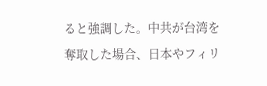ると強調した。中共が台湾を奪取した場合、日本やフィリ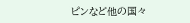ピンなど他の国々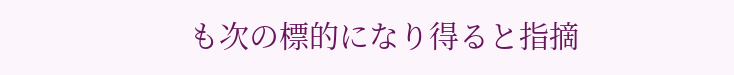も次の標的になり得ると指摘